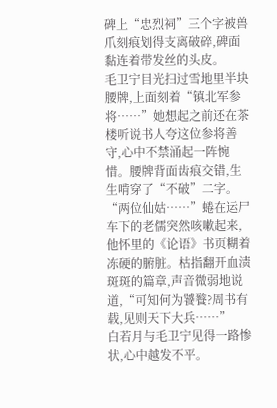碑上“忠烈祠”三个字被兽爪刻痕划得支离破碎,碑面黏连着带发丝的头皮。
毛卫宁目光扫过雪地里半块腰牌,上面刻着“镇北军参将……”她想起之前还在茶楼听说书人夸这位参将善守,心中不禁涌起一阵惋惜。腰牌背面齿痕交错,生生啃穿了“不破”二字。
“两位仙姑……”蜷在运尸车下的老儒突然咳嗽起来,他怀里的《论语》书页糊着冻硬的腑脏。枯指翻开血渍斑斑的篇章,声音微弱地说道,“可知何为饕餮?周书有载,见则天下大兵……”
白若月与毛卫宁见得一路惨状,心中越发不平。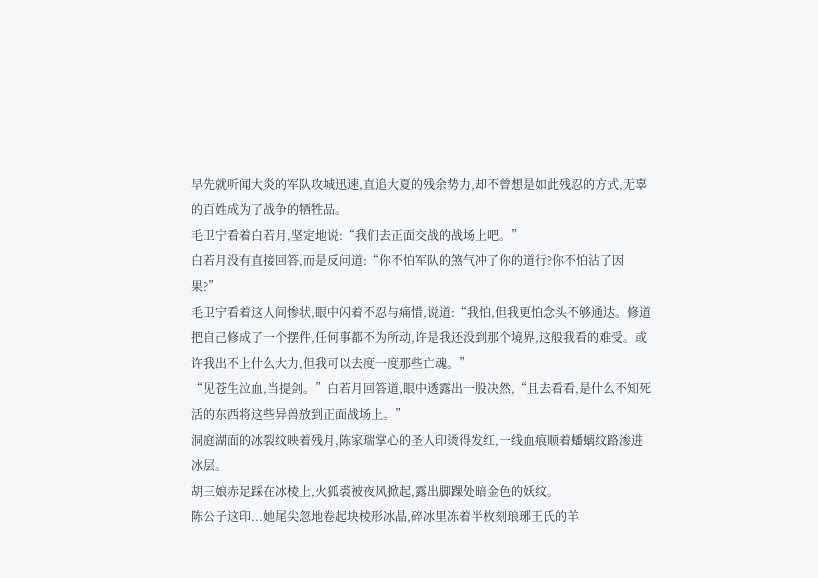早先就听闻大炎的军队攻城迅速,直追大夏的残余势力,却不曾想是如此残忍的方式,无辜的百姓成为了战争的牺牲品。
毛卫宁看着白若月,坚定地说:“我们去正面交战的战场上吧。”
白若月没有直接回答,而是反问道:“你不怕军队的煞气冲了你的道行?你不怕沾了因果?”
毛卫宁看着这人间惨状,眼中闪着不忍与痛惜,说道:“我怕,但我更怕念头不够通达。修道把自己修成了一个摆件,任何事都不为所动,许是我还没到那个境界,这般我看的难受。或许我出不上什么大力,但我可以去度一度那些亡魂。”
“见苍生泣血,当提剑。”白若月回答道,眼中透露出一股决然,“且去看看,是什么不知死活的东西将这些异兽放到正面战场上。”
洞庭湖面的冰裂纹映着残月,陈家瑞掌心的圣人印烫得发红,一线血痕顺着蟠螭纹路渗进冰层。
胡三娘赤足踩在冰棱上,火狐裘被夜风掀起,露出脚踝处暗金色的妖纹。
陈公子这印...她尾尖忽地卷起块棱形冰晶,碎冰里冻着半枚刻琅琊王氏的羊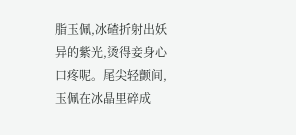脂玉佩,冰碴折射出妖异的紫光,烫得妾身心口疼呢。尾尖轻颤间,玉佩在冰晶里碎成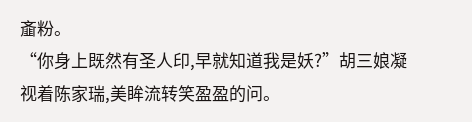齑粉。
“你身上既然有圣人印,早就知道我是妖?”胡三娘凝视着陈家瑞,美眸流转笑盈盈的问。